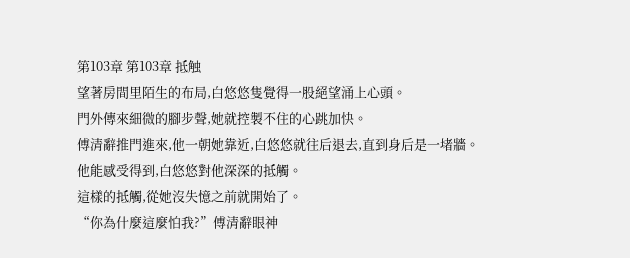第103章 第103章 抵触
望著房間里陌生的布局,白悠悠隻覺得一股絕望涌上心頭。
門外傳來細微的腳步聲,她就控製不住的心跳加快。
傅清辭推門進來,他一朝她靠近,白悠悠就往后退去,直到身后是一堵牆。
他能感受得到,白悠悠對他深深的抵觸。
這樣的抵觸,從她沒失憶之前就開始了。
“你為什麼這麼怕我?”傅清辭眼神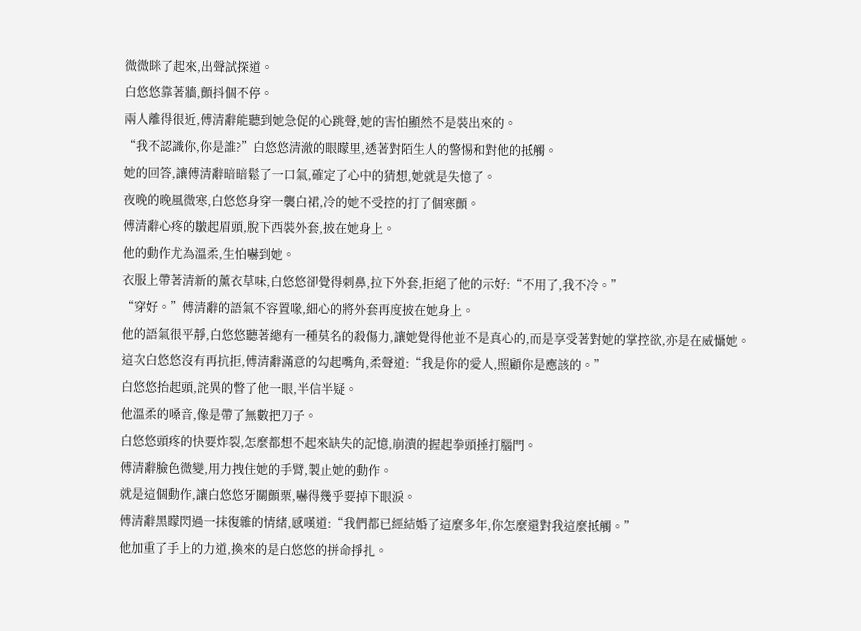微微眯了起來,出聲試探道。
白悠悠靠著牆,顫抖個不停。
兩人離得很近,傅清辭能聽到她急促的心跳聲,她的害怕顯然不是裝出來的。
“我不認識你,你是誰?”白悠悠清澈的眼矇里,透著對陌生人的警惕和對他的抵觸。
她的回答,讓傅清辭暗暗鬆了一口氣,確定了心中的猜想,她就是失憶了。
夜晚的晚風微寒,白悠悠身穿一襲白裙,冷的她不受控的打了個寒顫。
傅清辭心疼的皺起眉頭,脫下西裝外套,披在她身上。
他的動作尤為溫柔,生怕嚇到她。
衣服上帶著清新的薰衣草味,白悠悠卻覺得刺鼻,拉下外套,拒絕了他的示好:“不用了,我不冷。”
“穿好。”傅清辭的語氣不容置喙,細心的將外套再度披在她身上。
他的語氣很平靜,白悠悠聽著總有一種莫名的殺傷力,讓她覺得他並不是真心的,而是享受著對她的掌控欲,亦是在威懾她。
這次白悠悠沒有再抗拒,傅清辭滿意的勾起嘴角,柔聲道:“我是你的愛人,照顧你是應該的。”
白悠悠抬起頭,詫異的瞥了他一眼,半信半疑。
他溫柔的嗓音,像是帶了無數把刀子。
白悠悠頭疼的快要炸裂,怎麼都想不起來缺失的記憶,崩潰的握起拳頭捶打腦門。
傅清辭臉色微變,用力拽住她的手臂,製止她的動作。
就是這個動作,讓白悠悠牙關顫栗,嚇得幾乎要掉下眼淚。
傅清辭黑矇閃過一抹復雜的情緒,感嘆道:“我們都已經結婚了這麼多年,你怎麼還對我這麼抵觸。”
他加重了手上的力道,換來的是白悠悠的拼命掙扎。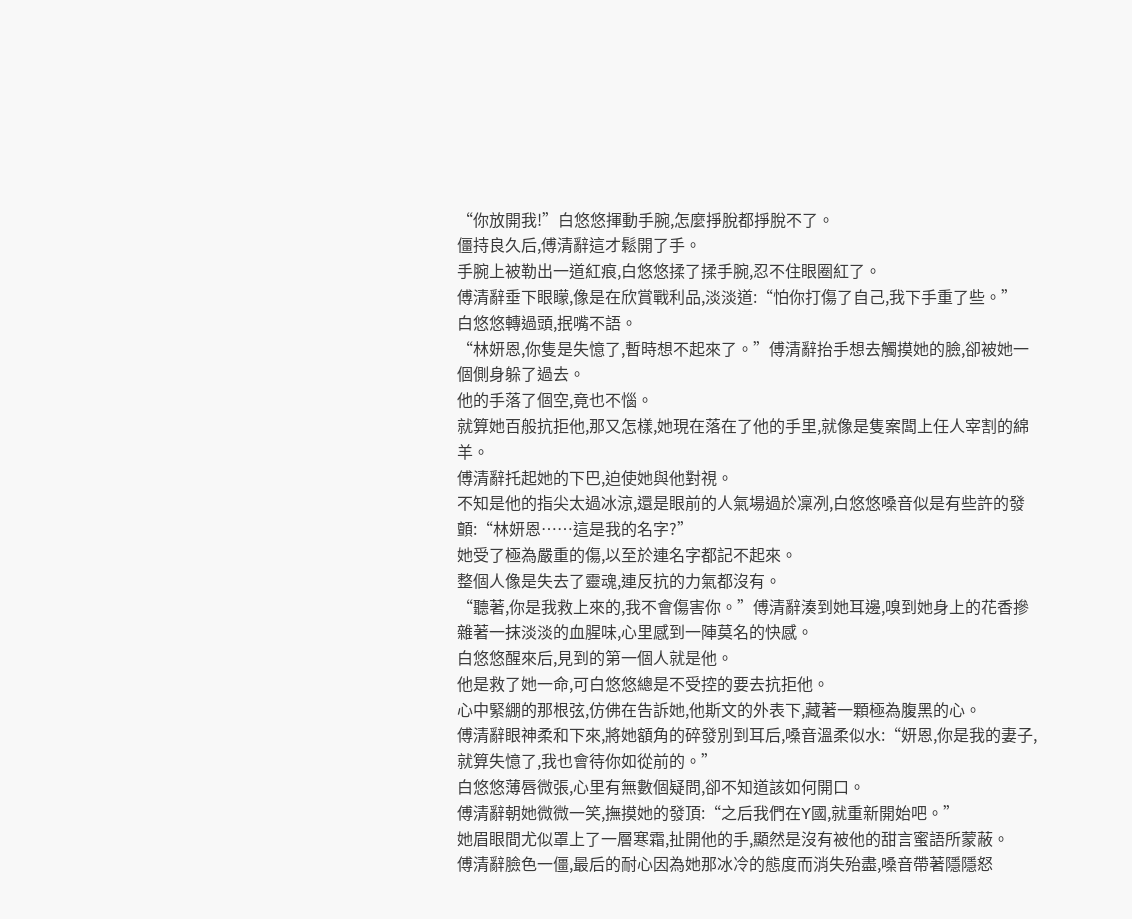“你放開我!”白悠悠揮動手腕,怎麼掙脫都掙脫不了。
僵持良久后,傅清辭這才鬆開了手。
手腕上被勒出一道紅痕,白悠悠揉了揉手腕,忍不住眼圈紅了。
傅清辭垂下眼矇,像是在欣賞戰利品,淡淡道:“怕你打傷了自己,我下手重了些。”
白悠悠轉過頭,抿嘴不語。
“林妍恩,你隻是失憶了,暫時想不起來了。”傅清辭抬手想去觸摸她的臉,卻被她一個側身躲了過去。
他的手落了個空,竟也不惱。
就算她百般抗拒他,那又怎樣,她現在落在了他的手里,就像是隻案闆上任人宰割的綿羊。
傅清辭托起她的下巴,迫使她與他對視。
不知是他的指尖太過冰涼,還是眼前的人氣場過於凜冽,白悠悠嗓音似是有些許的發顫:“林妍恩……這是我的名字?”
她受了極為嚴重的傷,以至於連名字都記不起來。
整個人像是失去了靈魂,連反抗的力氣都沒有。
“聽著,你是我救上來的,我不會傷害你。”傅清辭湊到她耳邊,嗅到她身上的花香摻雜著一抹淡淡的血腥味,心里感到一陣莫名的快感。
白悠悠醒來后,見到的第一個人就是他。
他是救了她一命,可白悠悠總是不受控的要去抗拒他。
心中緊綳的那根弦,仿佛在告訴她,他斯文的外表下,藏著一顆極為腹黑的心。
傅清辭眼神柔和下來,將她額角的碎發別到耳后,嗓音溫柔似水:“妍恩,你是我的妻子,就算失憶了,我也會待你如從前的。”
白悠悠薄唇微張,心里有無數個疑問,卻不知道該如何開口。
傅清辭朝她微微一笑,撫摸她的發頂:“之后我們在Y國,就重新開始吧。”
她眉眼間尤似罩上了一層寒霜,扯開他的手,顯然是沒有被他的甜言蜜語所蒙蔽。
傅清辭臉色一僵,最后的耐心因為她那冰冷的態度而消失殆盡,嗓音帶著隱隱怒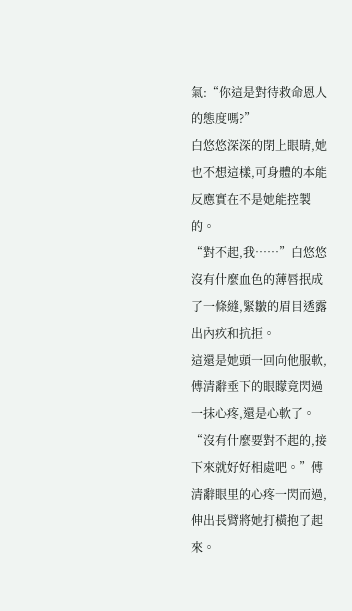氣:“你這是對待救命恩人的態度嗎?”
白悠悠深深的閉上眼睛,她也不想這樣,可身體的本能反應實在不是她能控製的。
“對不起,我……”白悠悠沒有什麼血色的薄唇抿成了一條縫,緊皺的眉目透露出內疚和抗拒。
這還是她頭一回向他服軟,傅清辭垂下的眼矇竟閃過一抹心疼,還是心軟了。
“沒有什麼要對不起的,接下來就好好相處吧。”傅清辭眼里的心疼一閃而過,伸出長臂將她打橫抱了起來。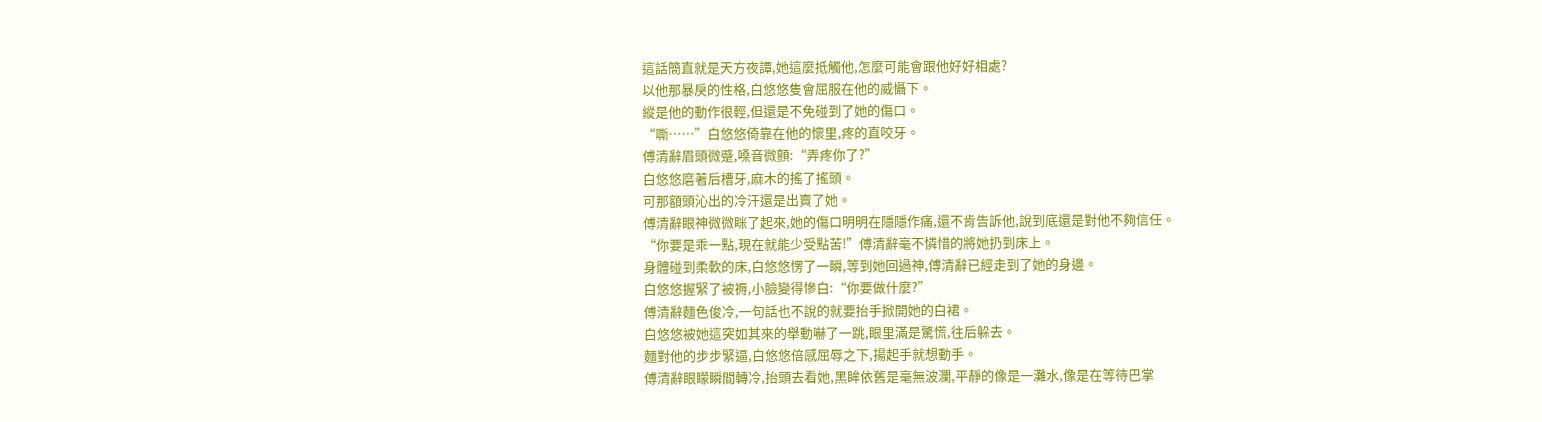這話簡直就是天方夜譚,她這麼抵觸他,怎麼可能會跟他好好相處?
以他那暴戾的性格,白悠悠隻會屈服在他的威懾下。
縱是他的動作很輕,但還是不免碰到了她的傷口。
“嘶……”白悠悠倚靠在他的懷里,疼的直咬牙。
傅清辭眉頭微蹙,嗓音微顫:“弄疼你了?”
白悠悠磨著后槽牙,麻木的搖了搖頭。
可那額頭沁出的冷汗還是出賣了她。
傅清辭眼神微微眯了起來,她的傷口明明在隱隱作痛,還不肯告訴他,說到底還是對他不夠信任。
“你要是乖一點,現在就能少受點苦!”傅清辭毫不憐惜的將她扔到床上。
身體碰到柔軟的床,白悠悠愣了一瞬,等到她回過神,傅清辭已經走到了她的身邊。
白悠悠握緊了被褥,小臉變得慘白:“你要做什麼?”
傅清辭麵色俊冷,一句話也不說的就要抬手掀開她的白裙。
白悠悠被她這突如其來的舉動嚇了一跳,眼里滿是驚慌,往后躲去。
麵對他的步步緊逼,白悠悠倍感屈辱之下,揚起手就想動手。
傅清辭眼矇瞬間轉冷,抬頭去看她,黑眸依舊是毫無波瀾,平靜的像是一灘水,像是在等待巴掌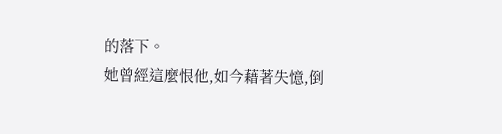的落下。
她曾經這麼恨他,如今藉著失憶,倒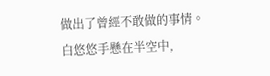做出了曾經不敢做的事情。
白悠悠手懸在半空中,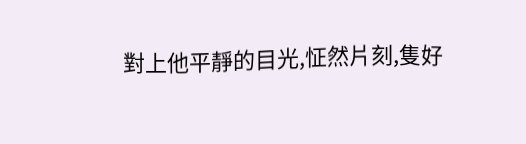對上他平靜的目光,怔然片刻,隻好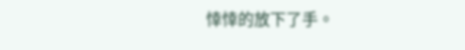悻悻的放下了手。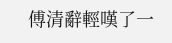傅清辭輕嘆了一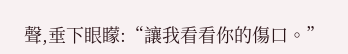聲,垂下眼矇:“讓我看看你的傷口。”